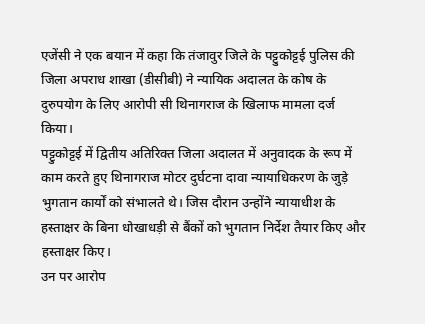एजेंसी ने एक बयान में कहा कि तंजावुर जिले के पट्टुकोट्टई पुलिस की जिला अपराध शाखा (डीसीबी) ने न्यायिक अदालत के कोष के दुरुपयोग के लिए आरोपी सी थिनागराज के खिलाफ मामला दर्ज किया।
पट्टुकोट्टई में द्वितीय अतिरिक्त जिला अदालत में अनुवादक के रूप में काम करते हुए थिनागराज मोटर दुर्घटना दावा न्यायाधिकरण के जुड़े भुगतान कार्यों को संभालते थे। जिस दौरान उन्होंने न्यायाधीश के हस्ताक्षर के बिना धोखाधड़ी से बैंकों को भुगतान निर्देश तैयार किए और हस्ताक्षर किए।
उन पर आरोप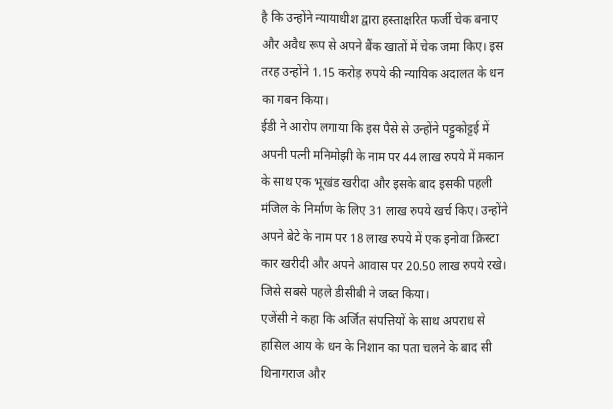है कि उन्होंने न्यायाधीश द्वारा हस्ताक्षरित फर्जी चेक बनाए और अवैध रूप से अपने बैंक खातों में चेक जमा किए। इस तरह उन्होंने 1.15 करोड़ रुपये की न्यायिक अदालत के धन का गबन किया।
ईडी ने आरोप लगाया कि इस पैसे से उन्होंने पट्टुकोट्टई में अपनी पत्नी मनिमोझी के नाम पर 44 लाख रुपये में मकान के साथ एक भूखंड खरीदा और इसके बाद इसकी पहली मंजिल के निर्माण के लिए 31 लाख रुपये खर्च किए। उन्होंने अपने बेटे के नाम पर 18 लाख रुपये में एक इनोवा क्रिस्टा कार खरीदी और अपने आवास पर 20.50 लाख रुपये रखे। जिसे सबसे पहले डीसीबी ने जब्त किया।
एजेंसी ने कहा कि अर्जित संपत्तियों के साथ अपराध से हासिल आय के धन के निशान का पता चलने के बाद सी थिनागराज और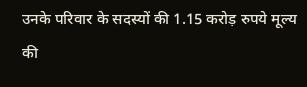उनके परिवार के सदस्यों की 1.15 करोड़ रुपये मूल्य की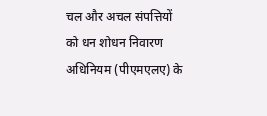चल और अचल संपत्तियों को धन शोधन निवारण अधिनियम (पीएमएलए) के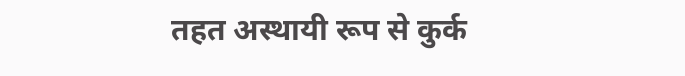तहत अस्थायी रूप से कुर्क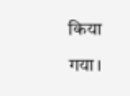किया गया।